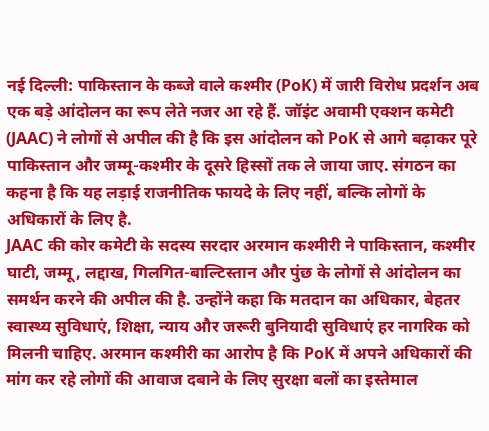नई दिल्ली: पाकिस्तान के कब्जे वाले कश्मीर (PoK) में जारी विरोध प्रदर्शन अब एक बड़े आंदोलन का रूप लेते नजर आ रहे हैं. जॉइंट अवामी एक्शन कमेटी (JAAC) ने लोगों से अपील की है कि इस आंदोलन को PoK से आगे बढ़ाकर पूरे पाकिस्तान और जम्मू-कश्मीर के दूसरे हिस्सों तक ले जाया जाए. संगठन का कहना है कि यह लड़ाई राजनीतिक फायदे के लिए नहीं, बल्कि लोगों के अधिकारों के लिए है.
JAAC की कोर कमेटी के सदस्य सरदार अरमान कश्मीरी ने पाकिस्तान, कश्मीर घाटी, जम्मू, लद्दाख, गिलगित-बाल्टिस्तान और पुंछ के लोगों से आंदोलन का समर्थन करने की अपील की है. उन्होंने कहा कि मतदान का अधिकार, बेहतर स्वास्थ्य सुविधाएं, शिक्षा, न्याय और जरूरी बुनियादी सुविधाएं हर नागरिक को मिलनी चाहिए. अरमान कश्मीरी का आरोप है कि PoK में अपने अधिकारों की मांग कर रहे लोगों की आवाज दबाने के लिए सुरक्षा बलों का इस्तेमाल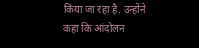किया जा रहा है. उन्होंने कहा कि आंदोलन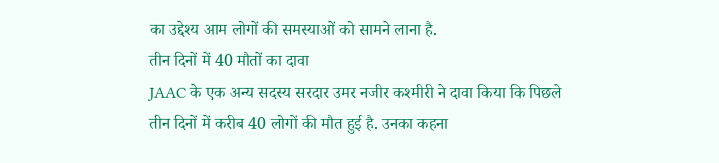का उद्देश्य आम लोगों की समस्याओं को सामने लाना है.
तीन दिनों में 40 मौतों का दावा
JAAC के एक अन्य सदस्य सरदार उमर नजीर कश्मीरी ने दावा किया कि पिछले तीन दिनों में करीब 40 लोगों की मौत हुई है. उनका कहना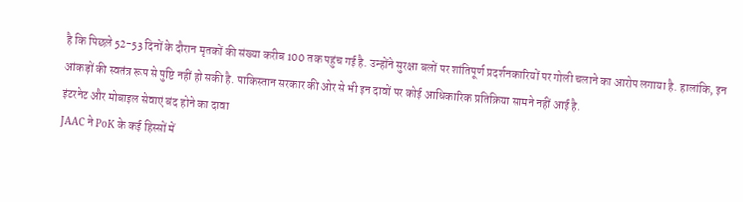है कि पिछले 52-53 दिनों के दौरान मृतकों की संख्या करीब 100 तक पहुंच गई है. उन्होंने सुरक्षा बलों पर शांतिपूर्ण प्रदर्शनकारियों पर गोली चलाने का आरोप लगाया है. हालांकि, इन आंकड़ों की स्वतंत्र रूप से पुष्टि नहीं हो सकी है. पाकिस्तान सरकार की ओर से भी इन दावों पर कोई आधिकारिक प्रतिक्रिया सामने नहीं आई है.
इंटरनेट और मोबाइल सेवाएं बंद होने का दावा
JAAC ने PoK के कई हिस्सों में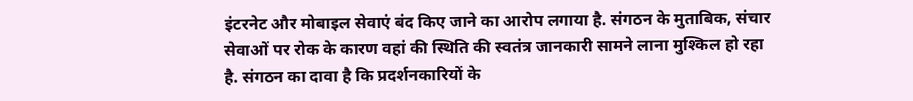इंटरनेट और मोबाइल सेवाएं बंद किए जाने का आरोप लगाया है. संगठन के मुताबिक, संचार सेवाओं पर रोक के कारण वहां की स्थिति की स्वतंत्र जानकारी सामने लाना मुश्किल हो रहा है. संगठन का दावा है कि प्रदर्शनकारियों के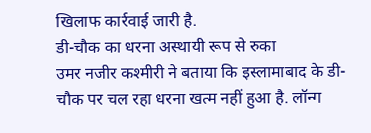खिलाफ कार्रवाई जारी है.
डी-चौक का धरना अस्थायी रूप से रुका
उमर नजीर कश्मीरी ने बताया कि इस्लामाबाद के डी-चौक पर चल रहा धरना खत्म नहीं हुआ है. लॉन्ग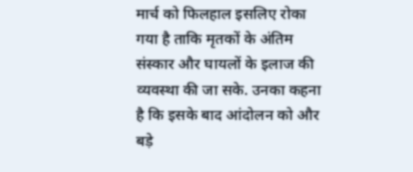मार्च को फिलहाल इसलिए रोका गया है ताकि मृतकों के अंतिम संस्कार और घायलों के इलाज की व्यवस्था की जा सके. उनका कहना है कि इसके बाद आंदोलन को और बड़े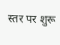स्तर पर शुरू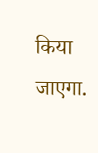किया जाएगा.